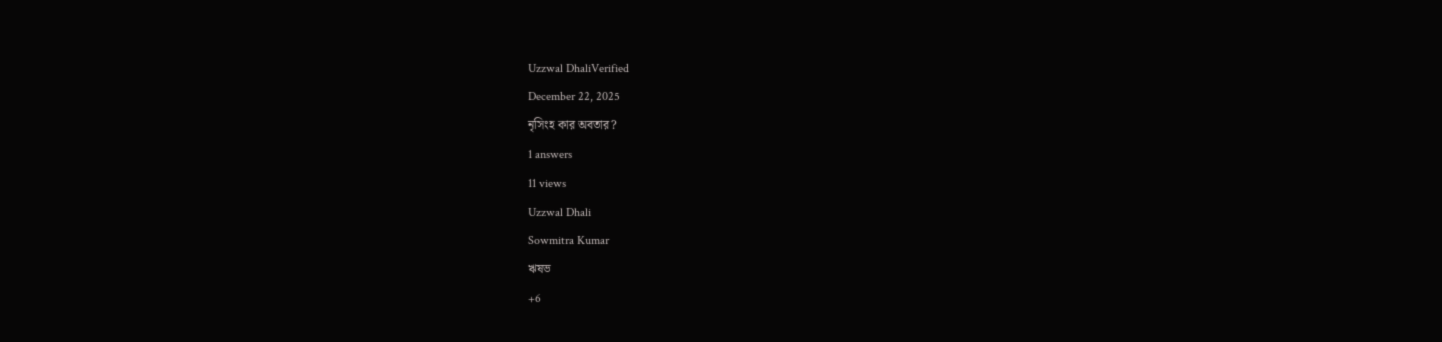Uzzwal DhaliVerified
December 22, 2025
নৃসিংহ কার অবতার?
1 answers
11 views
Uzzwal Dhali
Sowmitra Kumar
ঋষভ
+6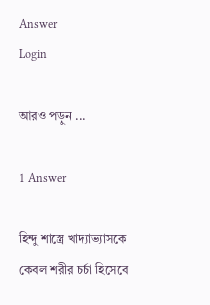Answer
Login

আরও পড়ুন ...

1 Answer

হিন্দু শাস্ত্রে খাদ্যাভ্যাসকে কেবল শরীর চর্চা হিসেবে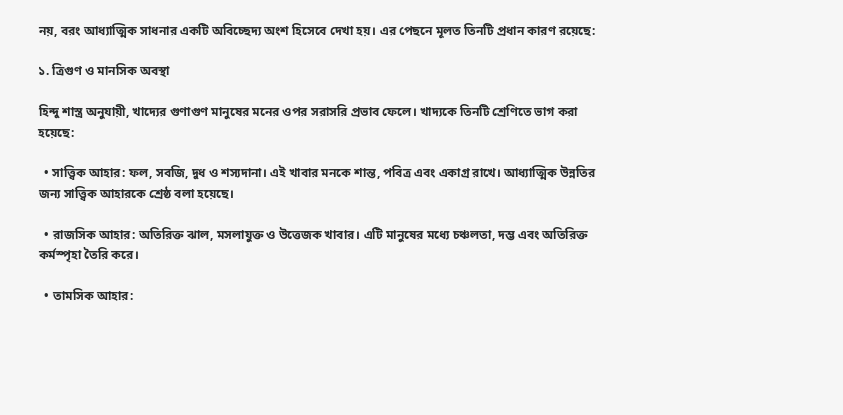নয়, বরং আধ্যাত্মিক সাধনার একটি অবিচ্ছেদ্য অংশ হিসেবে দেখা হয়। এর পেছনে মূলত তিনটি প্রধান কারণ রয়েছে:

১. ত্রিগুণ ও মানসিক অবস্থা

হিন্দু শাস্ত্র অনুযায়ী, খাদ্যের গুণাগুণ মানুষের মনের ওপর সরাসরি প্রভাব ফেলে। খাদ্যকে তিনটি শ্রেণিতে ভাগ করা হয়েছে:

  • সাত্ত্বিক আহার: ফল, সবজি, দুধ ও শস্যদানা। এই খাবার মনকে শান্ত, পবিত্র এবং একাগ্র রাখে। আধ্যাত্মিক উন্নতির জন্য সাত্ত্বিক আহারকে শ্রেষ্ঠ বলা হয়েছে।

  • রাজসিক আহার: অতিরিক্ত ঝাল, মসলাযুক্ত ও উত্তেজক খাবার। এটি মানুষের মধ্যে চঞ্চলতা, দম্ভ এবং অতিরিক্ত কর্মস্পৃহা তৈরি করে।

  • তামসিক আহার: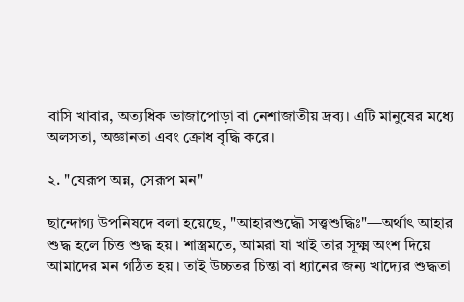বাসি খাবার, অত্যধিক ভাজাপোড়া বা নেশাজাতীয় দ্রব্য। এটি মানুষের মধ্যে অলসতা, অজ্ঞানতা এবং ক্রোধ বৃদ্ধি করে।

২. "যেরূপ অন্ন, সেরূপ মন"

ছান্দোগ্য উপনিষদে বলা হয়েছে, "আহারশুদ্ধৌ সত্ত্বশুদ্ধিঃ"—অর্থাৎ আহার শুদ্ধ হলে চিত্ত শুদ্ধ হয়। শাস্ত্রমতে, আমরা যা খাই তার সূক্ষ্ম অংশ দিয়ে আমাদের মন গঠিত হয়। তাই উচ্চতর চিন্তা বা ধ্যানের জন্য খাদ্যের শুদ্ধতা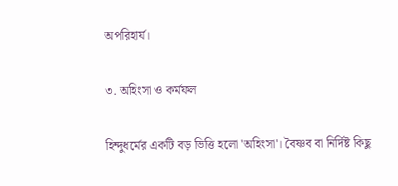অপরিহার্য।

৩. অহিংসা ও কর্মফল

হিন্দুধর্মের একটি বড় ভিত্তি হলো 'অহিংসা'। বৈষ্ণব বা নির্দিষ্ট কিছু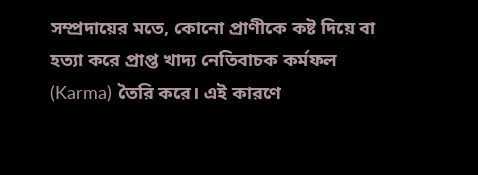সম্প্রদায়ের মতে, কোনো প্রাণীকে কষ্ট দিয়ে বা হত্যা করে প্রাপ্ত খাদ্য নেতিবাচক কর্মফল (Karma) তৈরি করে। এই কারণে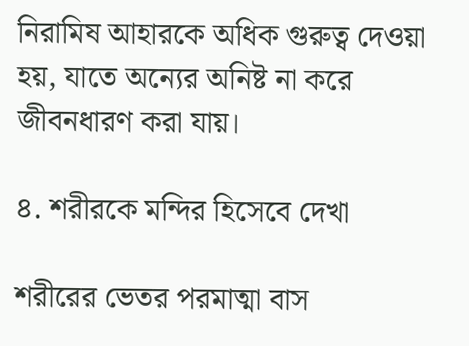নিরামিষ আহারকে অধিক গুরুত্ব দেওয়া হয়, যাতে অন্যের অনিষ্ট না করে জীবনধারণ করা যায়।

৪. শরীরকে মন্দির হিসেবে দেখা

শরীরের ভেতর পরমাত্মা বাস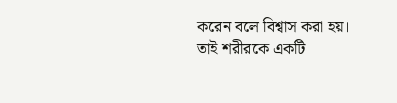করেন বলে বিশ্বাস করা হয়। তাই শরীরকে একটি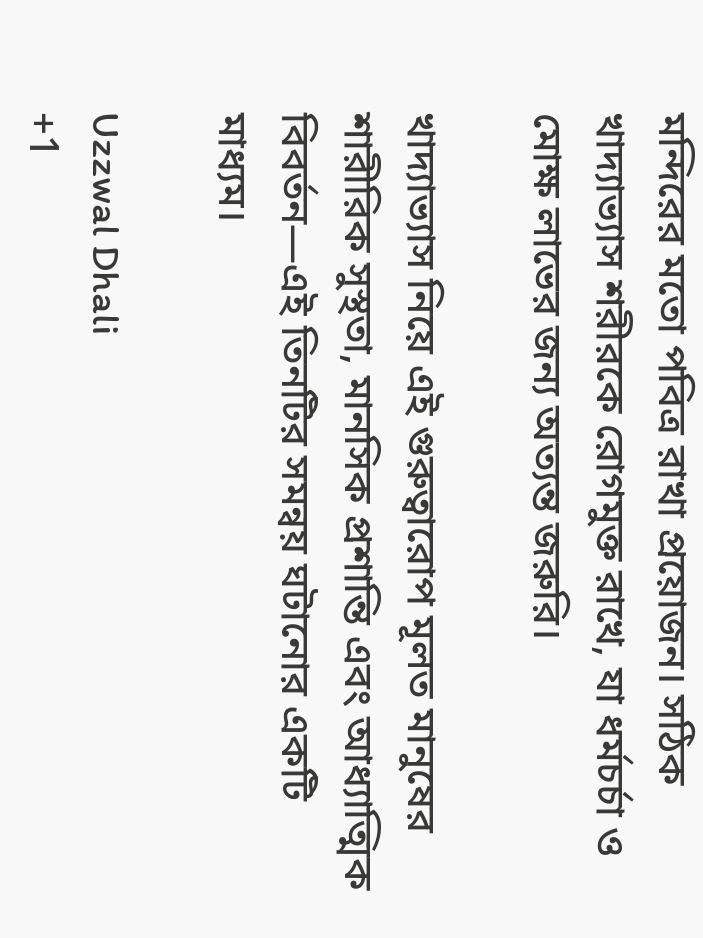মন্দিরের মতো পবিত্র রাখা প্রয়োজন। সঠিক খাদ্যাভ্যাস শরীরকে রোগমুক্ত রাখে, যা ধর্মচর্চা ও মোক্ষ লাভের জন্য অত্যন্ত জরুরি।

খাদ্যাভ্যাস নিয়ে এই গুরুত্বারোপ মূলত মানুষের শারীরিক সুস্থতা, মানসিক প্রশান্তি এবং আধ্যাত্মিক বিবর্তন—এই তিনটির সমন্বয় ঘটানোর একটি মাধ্যম।

Uzzwal Dhali
+1